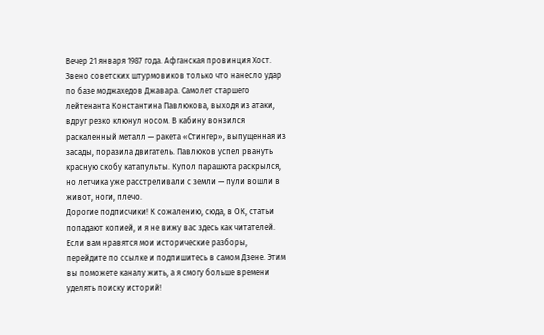Вечер 21 января 1987 года. Афганская провинция Хост. Звено советских штурмовиков только что нанесло удар по базе моджахедов Джавара. Самолет старшего лейтенанта Константина Павлюкова, выходя из атаки, вдруг резко клюнул носом. В кабину вонзился раскаленный металл — ракета «Стингер», выпущенная из засады, поразила двигатель. Павлюков успел рвануть красную скобу катапульты. Купол парашюта раскрылся, но летчика уже расстреливали с земли — пули вошли в живот, ноги, плечо.
Дорогие подписчики! К сожалению, сюда, в ОК, статьи попадают копией, и я не вижу вас здесь как читателей. Если вам нравятся мои исторические разборы, перейдите по ссылке и подпишитесь в самом Дзене. Этим вы поможете каналу жить, а я смогу больше времени уделять поиску историй!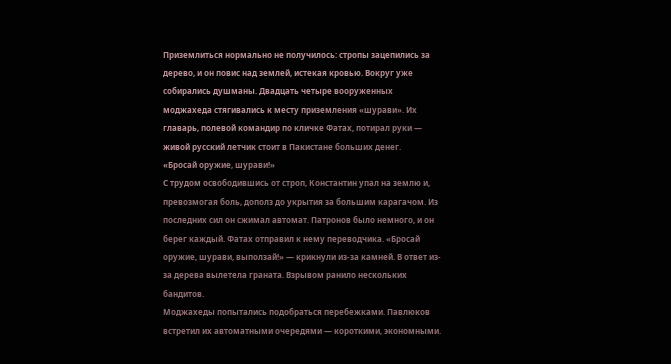Приземлиться нормально не получилось: стропы зацепились за дерево, и он повис над землей, истекая кровью. Вокруг уже собирались душманы. Двадцать четыре вооруженных моджахеда стягивались к месту приземления «шурави». Их главарь, полевой командир по кличке Фатах, потирал руки — живой русский летчик стоит в Пакистане больших денег.
«Бросай оружие, шурави!»
С трудом освободившись от строп, Константин упал на землю и, превозмогая боль, дополз до укрытия за большим карагачом. Из последних сил он сжимал автомат. Патронов было немного, и он берег каждый. Фатах отправил к нему переводчика. «Бросай оружие, шурави, выползай!» — крикнули из-за камней. В ответ из-за дерева вылетела граната. Взрывом ранило нескольких бандитов.
Моджахеды попытались подобраться перебежками. Павлюков встретил их автоматными очередями — короткими, экономными.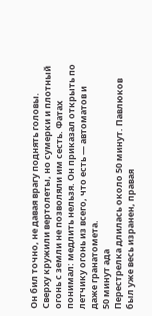Он бил точно, не давая врагу поднять головы. Сверху кружили вертолеты, но сумерки и плотный огонь с земли не позволяли им сесть. Фатах понимал: медлить нельзя. Он приказал открыть по летчику огонь из всего, что есть — автоматов и даже гранатомета.
50 минут ада
Перестрелка длилась около 50 минут. Павлюков был уже весь изранен, правая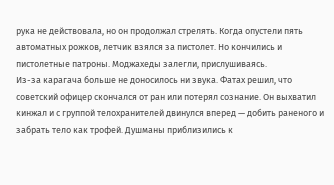рука не действовала, но он продолжал стрелять. Когда опустели пять автоматных рожков, летчик взялся за пистолет. Но кончились и пистолетные патроны. Моджахеды залегли, прислушиваясь.
Из-за карагача больше не доносилось ни звука. Фатах решил, что советский офицер скончался от ран или потерял сознание. Он выхватил кинжал и с группой телохранителей двинулся вперед — добить раненого и забрать тело как трофей. Душманы приблизились к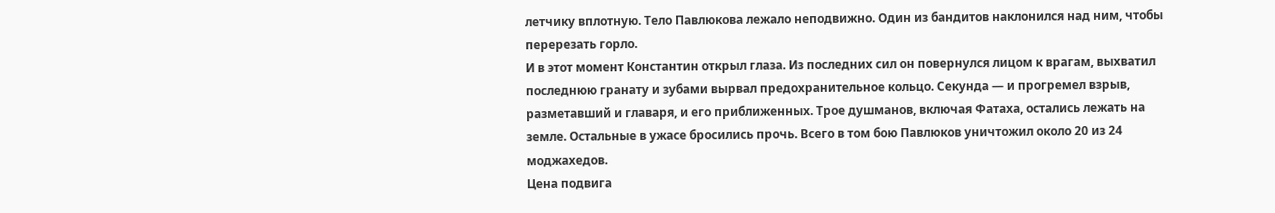летчику вплотную. Тело Павлюкова лежало неподвижно. Один из бандитов наклонился над ним, чтобы перерезать горло.
И в этот момент Константин открыл глаза. Из последних сил он повернулся лицом к врагам, выхватил последнюю гранату и зубами вырвал предохранительное кольцо. Секунда — и прогремел взрыв, разметавший и главаря, и его приближенных. Трое душманов, включая Фатаха, остались лежать на земле. Остальные в ужасе бросились прочь. Всего в том бою Павлюков уничтожил около 20 из 24 моджахедов.
Цена подвига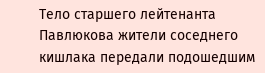Тело старшего лейтенанта Павлюкова жители соседнего кишлака передали подошедшим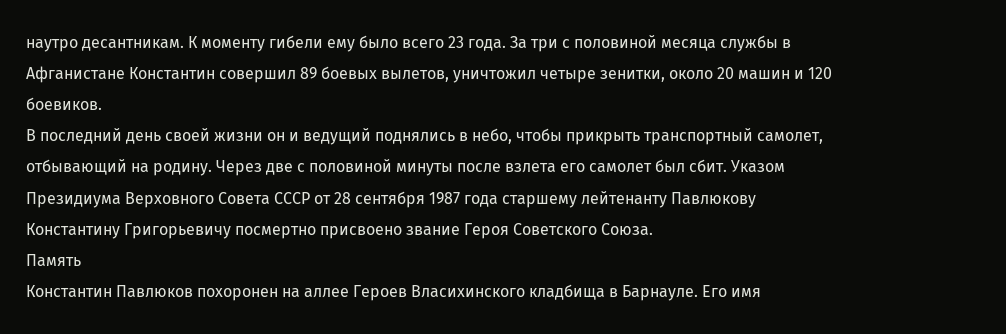наутро десантникам. К моменту гибели ему было всего 23 года. За три с половиной месяца службы в Афганистане Константин совершил 89 боевых вылетов, уничтожил четыре зенитки, около 20 машин и 120 боевиков.
В последний день своей жизни он и ведущий поднялись в небо, чтобы прикрыть транспортный самолет, отбывающий на родину. Через две с половиной минуты после взлета его самолет был сбит. Указом Президиума Верховного Совета СССР от 28 сентября 1987 года старшему лейтенанту Павлюкову Константину Григорьевичу посмертно присвоено звание Героя Советского Союза.
Память
Константин Павлюков похоронен на аллее Героев Власихинского кладбища в Барнауле. Его имя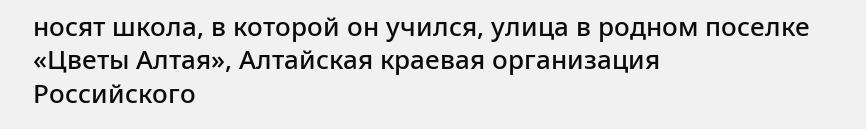носят школа, в которой он учился, улица в родном поселке «Цветы Алтая», Алтайская краевая организация Российского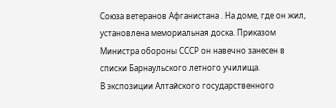Союза ветеранов Афганистана . На доме, где он жил, установлена мемориальная доска. Приказом Министра обороны СССР он навечно занесен в списки Барнаульского летного училища.
В экспозиции Алтайского государственного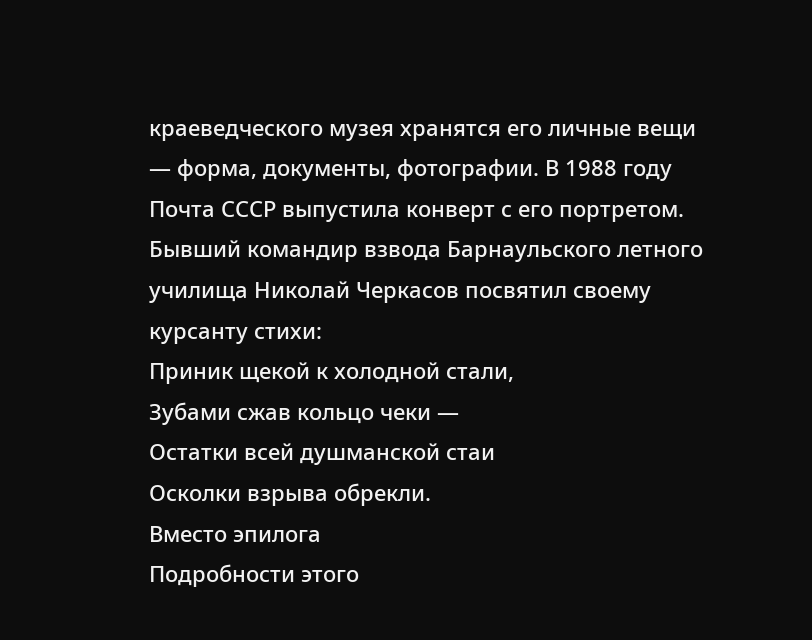краеведческого музея хранятся его личные вещи — форма, документы, фотографии. В 1988 году Почта СССР выпустила конверт с его портретом. Бывший командир взвода Барнаульского летного училища Николай Черкасов посвятил своему курсанту стихи:
Приник щекой к холодной стали,
Зубами сжав кольцо чеки —
Остатки всей душманской стаи
Осколки взрыва обрекли.
Вместо эпилога
Подробности этого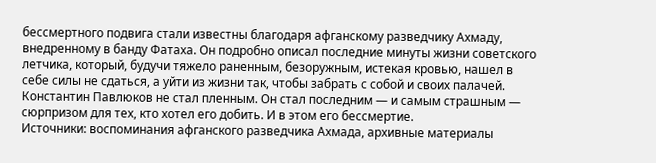бессмертного подвига стали известны благодаря афганскому разведчику Ахмаду, внедренному в банду Фатаха. Он подробно описал последние минуты жизни советского летчика, который, будучи тяжело раненным, безоружным, истекая кровью, нашел в себе силы не сдаться, а уйти из жизни так, чтобы забрать с собой и своих палачей.
Константин Павлюков не стал пленным. Он стал последним — и самым страшным — сюрпризом для тех, кто хотел его добить. И в этом его бессмертие.
Источники: воспоминания афганского разведчика Ахмада, архивные материалы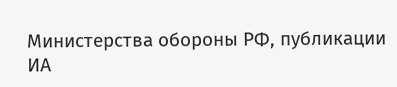Министерства обороны РФ, публикации ИА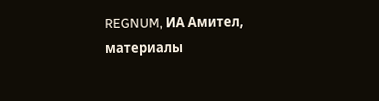REGNUM, ИА Амител, материалы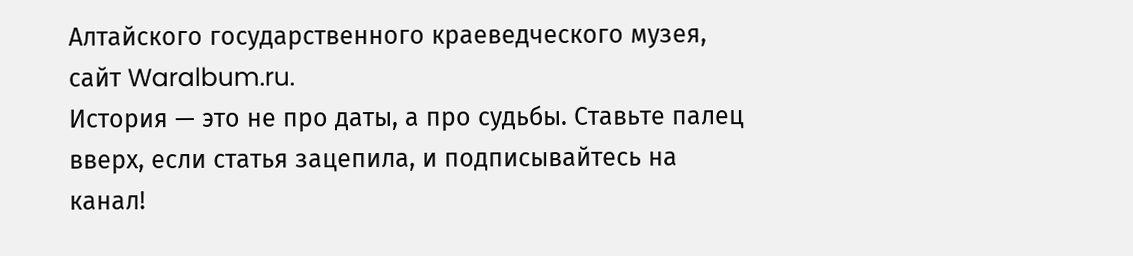Алтайского государственного краеведческого музея, сайт Waralbum.ru.
История — это не про даты, а про судьбы. Ставьте палец вверх, если статья зацепила, и подписывайтесь на канал!